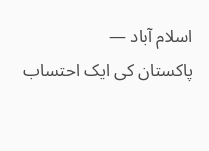اسلام آباد —
پاکستان کی ایک احتساب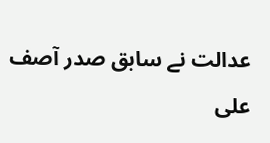عدالت نے سابق صدر آصف علی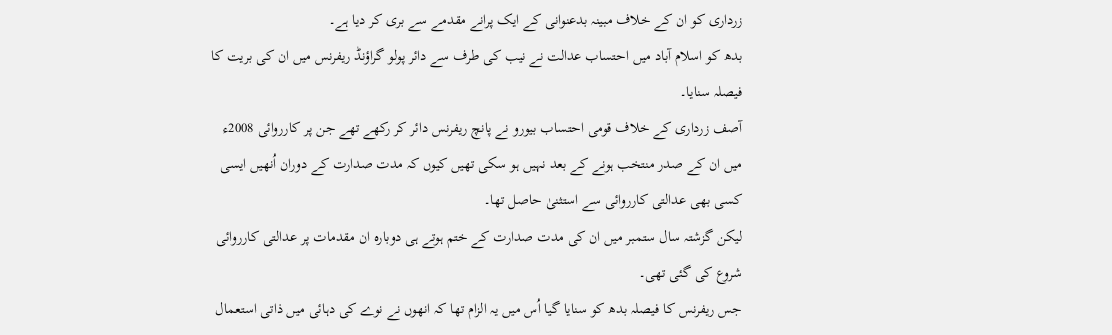زرداری کو ان کے خلاف مبینہ بدعنوانی کے ایک پرانے مقدمے سے بری کر دیا ہے۔
بدھ کو اسلام آباد میں احتساب عدالت نے نیب کی طرف سے دائر پولو گراؤنڈ ریفرنس میں ان کی بریت کا فیصلہ سنایا۔
آصف زرداری کے خلاف قومی احتساب بیورو نے پانچ ریفرنس دائر کر رکھے تھے جن پر کارروائی 2008ء میں ان کے صدر منتخب ہونے کے بعد نہیں ہو سکی تھیں کیوں کہ مدت صدارت کے دوران اُنھیں ایسی کسی بھی عدالتی کارروائی سے استثنیٰ حاصل تھا۔
لیکن گزشتہ سال ستمبر میں ان کی مدت صدارت کے ختم ہوتے ہی دوبارہ ان مقدمات پر عدالتی کارروائی شروع کی گئی تھی۔
جس ریفرنس کا فیصلہ بدھ کو سنایا گیا اُس میں یہ الزام تھا کہ انھوں نے نوے کی دہائی میں ذاتی استعمال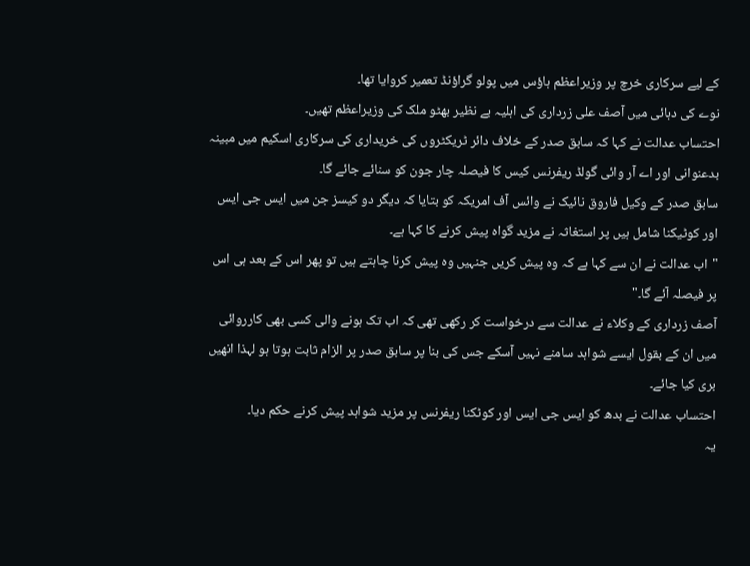کے لیے سرکاری خرچ پر وزیراعظم ہاؤس میں پولو گراؤنڈ تعمیر کروایا تھا۔
نوے کی دہائی میں آصف علی زرداری کی اہلیہ بے نظیر بھٹو ملک کی وزیراعظم تھیں۔
احتساب عدالت نے کہا کہ سابق صدر کے خلاف دائر ٹریکٹروں کی خریداری کی سرکاری اسکیم میں مبینہ بدعنوانی اور اے آر وائی گولڈ ریفرنس کیس کا فیصلہ چار جون کو سنائے جائے گا۔
سابق صدر کے وکیل فاروق نائیک نے وائس آف امریکہ کو بتایا کہ دیگر دو کیسز جن میں ایس جی ایس اور کوٹیکنا شامل ہیں پر استغاثہ نے مزید گواہ پیش کرنے کا کہا ہے۔
"اب عدالت نے ان سے کہا ہے کہ وہ پیش کریں جنہیں وہ پیش کرنا چاہتے ہیں تو پھر اس کے بعد ہی اس پر فیصلہ آئے گا۔"
آصف زرداری کے وکلاء نے عدالت سے درخواست کر رکھی تھی کہ اب تک ہونے والی کسی بھی کارروائی میں ان کے بقول ایسے شواہد سامنے نہیں آسکے جس کی بنا پر سابق صدر پر الزام ثابت ہوتا ہو لہذا انھیں بری کیا جائے۔
احتساب عدالت نے بدھ کو ایس جی ایس اور کوٹکنا ریفرنس پر مزید شواہد پیش کرنے حکم دیا۔
یہ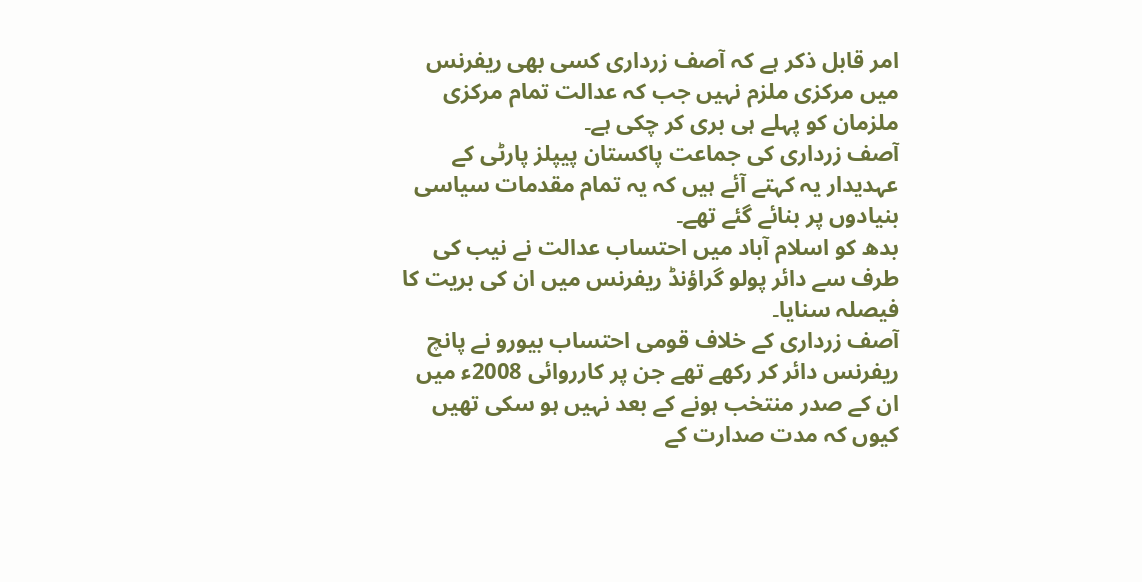امر قابل ذکر ہے کہ آصف زرداری کسی بھی ریفرنس میں مرکزی ملزم نہیں جب کہ عدالت تمام مرکزی ملزمان کو پہلے ہی بری کر چکی ہے۔
آصف زرداری کی جماعت پاکستان پیپلز پارٹی کے عہدیدار یہ کہتے آئے ہیں کہ یہ تمام مقدمات سیاسی بنیادوں پر بنائے گئے تھے۔
بدھ کو اسلام آباد میں احتساب عدالت نے نیب کی طرف سے دائر پولو گراؤنڈ ریفرنس میں ان کی بریت کا فیصلہ سنایا۔
آصف زرداری کے خلاف قومی احتساب بیورو نے پانچ ریفرنس دائر کر رکھے تھے جن پر کارروائی 2008ء میں ان کے صدر منتخب ہونے کے بعد نہیں ہو سکی تھیں کیوں کہ مدت صدارت کے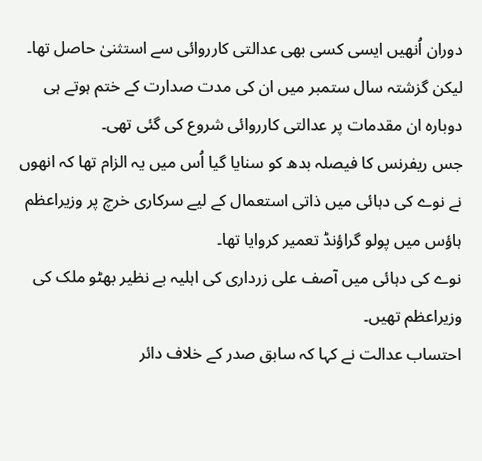دوران اُنھیں ایسی کسی بھی عدالتی کارروائی سے استثنیٰ حاصل تھا۔
لیکن گزشتہ سال ستمبر میں ان کی مدت صدارت کے ختم ہوتے ہی دوبارہ ان مقدمات پر عدالتی کارروائی شروع کی گئی تھی۔
جس ریفرنس کا فیصلہ بدھ کو سنایا گیا اُس میں یہ الزام تھا کہ انھوں نے نوے کی دہائی میں ذاتی استعمال کے لیے سرکاری خرچ پر وزیراعظم ہاؤس میں پولو گراؤنڈ تعمیر کروایا تھا۔
نوے کی دہائی میں آصف علی زرداری کی اہلیہ بے نظیر بھٹو ملک کی وزیراعظم تھیں۔
احتساب عدالت نے کہا کہ سابق صدر کے خلاف دائر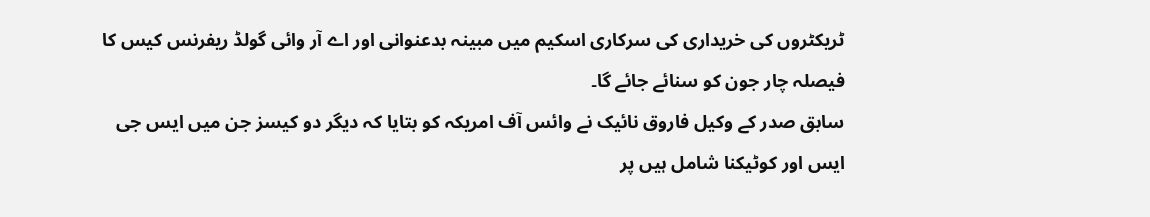ٹریکٹروں کی خریداری کی سرکاری اسکیم میں مبینہ بدعنوانی اور اے آر وائی گولڈ ریفرنس کیس کا فیصلہ چار جون کو سنائے جائے گا۔
سابق صدر کے وکیل فاروق نائیک نے وائس آف امریکہ کو بتایا کہ دیگر دو کیسز جن میں ایس جی ایس اور کوٹیکنا شامل ہیں پر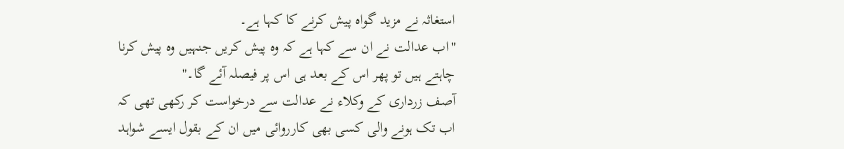استغاثہ نے مزید گواہ پیش کرنے کا کہا ہے۔
"اب عدالت نے ان سے کہا ہے کہ وہ پیش کریں جنہیں وہ پیش کرنا چاہتے ہیں تو پھر اس کے بعد ہی اس پر فیصلہ آئے گا۔"
آصف زرداری کے وکلاء نے عدالت سے درخواست کر رکھی تھی کہ اب تک ہونے والی کسی بھی کارروائی میں ان کے بقول ایسے شواہد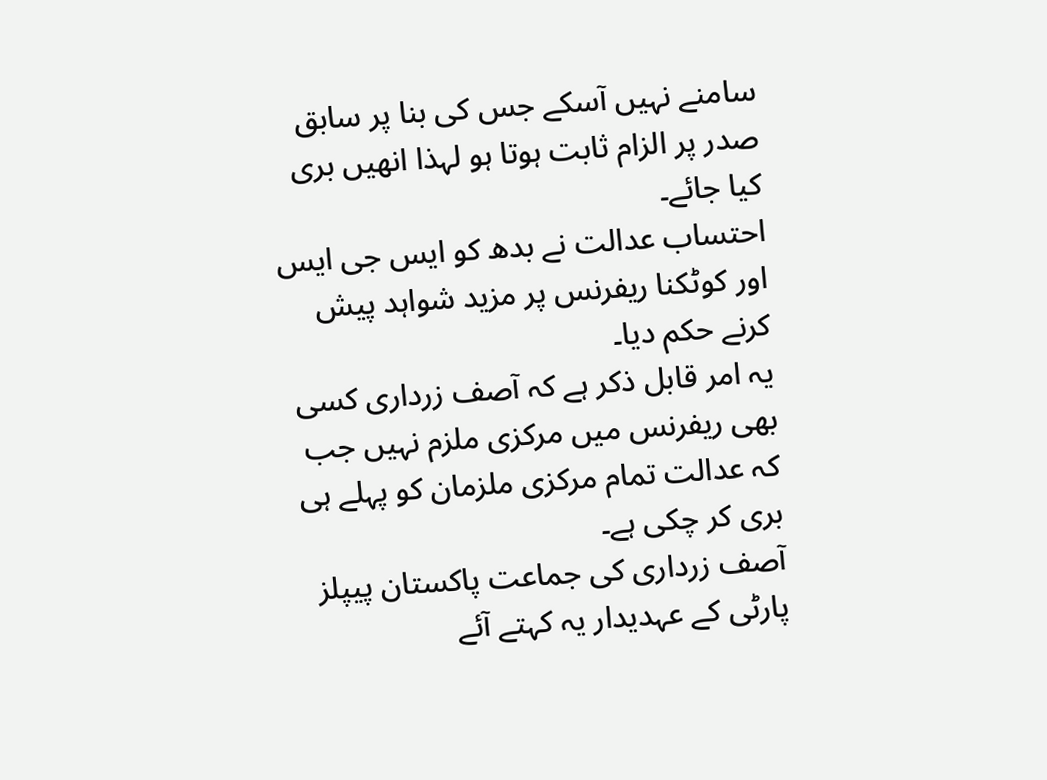سامنے نہیں آسکے جس کی بنا پر سابق صدر پر الزام ثابت ہوتا ہو لہذا انھیں بری کیا جائے۔
احتساب عدالت نے بدھ کو ایس جی ایس اور کوٹکنا ریفرنس پر مزید شواہد پیش کرنے حکم دیا۔
یہ امر قابل ذکر ہے کہ آصف زرداری کسی بھی ریفرنس میں مرکزی ملزم نہیں جب کہ عدالت تمام مرکزی ملزمان کو پہلے ہی بری کر چکی ہے۔
آصف زرداری کی جماعت پاکستان پیپلز پارٹی کے عہدیدار یہ کہتے آئے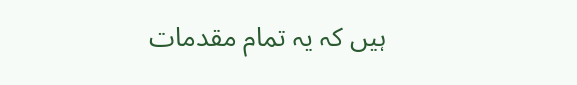ہیں کہ یہ تمام مقدمات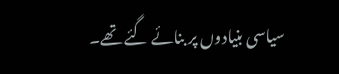سیاسی بنیادوں پر بنائے گئے تھے۔